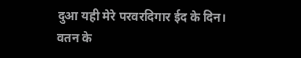दुआ यही मेरे परवरदिगार ईद के दिन।
वतन के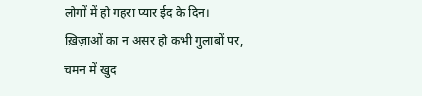लोगों में हो गहरा प्यार ईद के दिन।
ख़िज़ाओं का न असर हो कभी गुलाबों पर,
चमन में खुद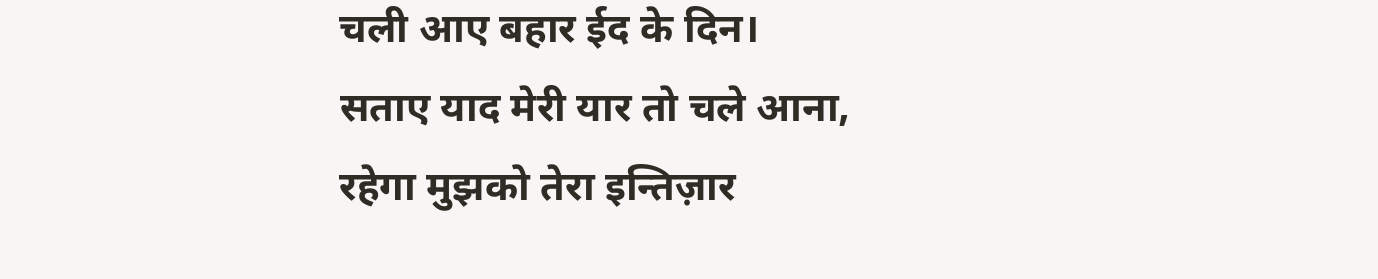चली आए बहार ईद के दिन।
सताए याद मेरी यार तो चले आना,
रहेगा मुझको तेरा इन्तिज़ार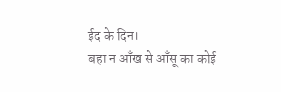ईद के दिन।
बहा न आँख से आँसू का कोई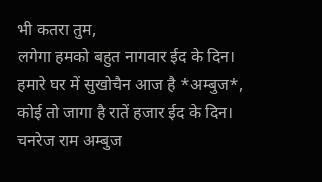भी कतरा तुम,
लगेगा हमको बहुत नागवार ईद के दिन।
हमारे घर में सुखोचैन आज है *अम्बुज*,
कोई तो जागा है रातें हजार ईद के दिन।
चनरेज राम अम्बुज